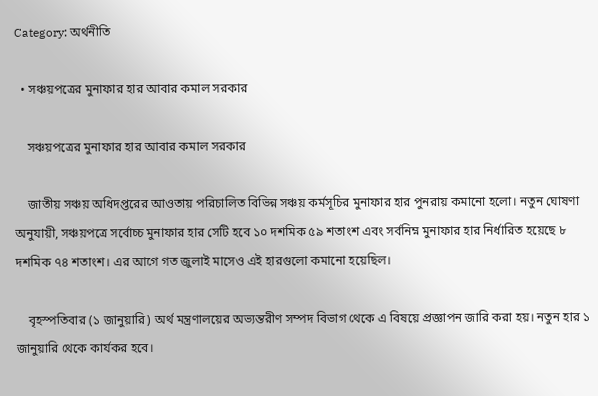Category: অর্থনীতি

  • সঞ্চয়পত্রের মুনাফার হার আবার কমাল সরকার

    সঞ্চয়পত্রের মুনাফার হার আবার কমাল সরকার

    জাতীয় সঞ্চয় অধিদপ্তরের আওতায় পরিচালিত বিভিন্ন সঞ্চয় কর্মসূচির মুনাফার হার পুনরায় কমানো হলো। নতুন ঘোষণা অনুযায়ী, সঞ্চয়পত্রে সর্বোচ্চ মুনাফার হার সেটি হবে ১০ দশমিক ৫৯ শতাংশ এবং সর্বনিম্ন মুনাফার হার নির্ধারিত হয়েছে ৮ দশমিক ৭৪ শতাংশ। এর আগে গত জুলাই মাসেও এই হারগুলো কমানো হয়েছিল।

    বৃহস্পতিবার (১ জানুয়ারি) অর্থ মন্ত্রণালয়ের অভ্যন্তরীণ সম্পদ বিভাগ থেকে এ বিষয়ে প্রজ্ঞাপন জারি করা হয়। নতুন হার ১ জানুয়ারি থেকে কার্যকর হবে।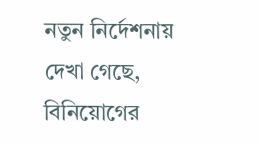নতুন নির্দেশনায় দেখা গেছে, বিনিয়োগের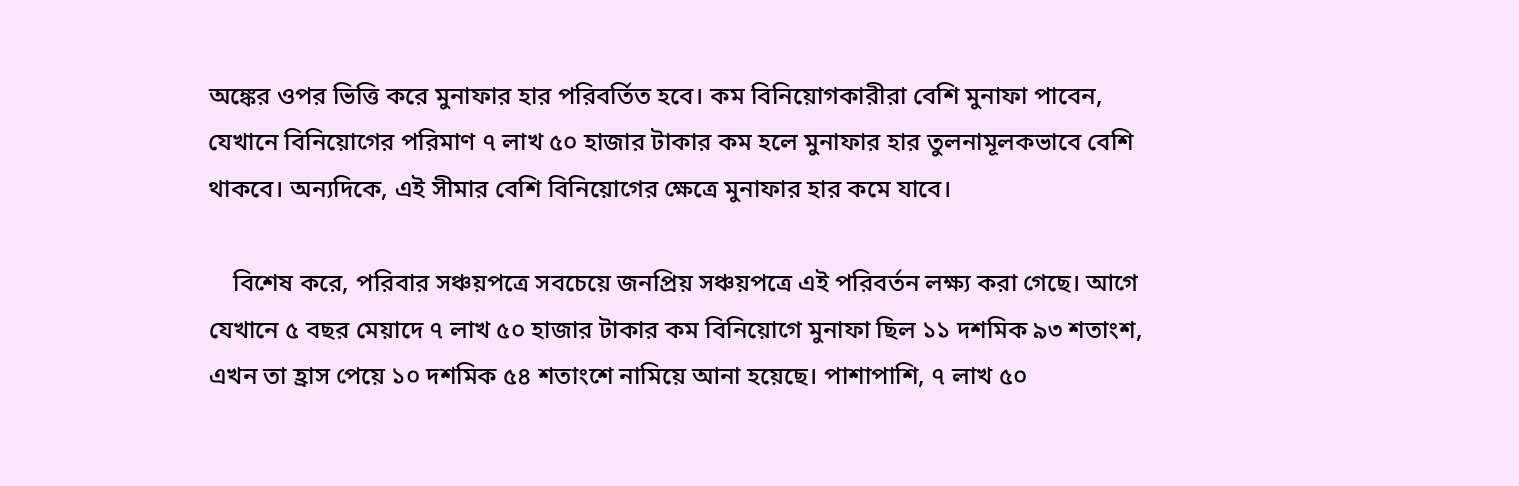অঙ্কের ওপর ভিত্তি করে মুনাফার হার পরিবর্তিত হবে। কম বিনিয়োগকারীরা বেশি মুনাফা পাবেন, যেখানে বিনিয়োগের পরিমাণ ৭ লাখ ৫০ হাজার টাকার কম হলে মুনাফার হার তুলনামূলকভাবে বেশি থাকবে। অন্যদিকে, এই সীমার বেশি বিনিয়োগের ক্ষেত্রে মুনাফার হার কমে যাবে।

    বিশেষ করে, পরিবার সঞ্চয়পত্রে সবচেয়ে জনপ্রিয় সঞ্চয়পত্রে এই পরিবর্তন লক্ষ্য করা গেছে। আগে যেখানে ৫ বছর মেয়াদে ৭ লাখ ৫০ হাজার টাকার কম বিনিয়োগে মুনাফা ছিল ১১ দশমিক ৯৩ শতাংশ, এখন তা হ্রাস পেয়ে ১০ দশমিক ৫৪ শতাংশে নামিয়ে আনা হয়েছে। পাশাপাশি, ৭ লাখ ৫০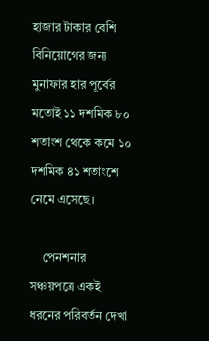হাজার টাকার বেশি বিনিয়োগের জন্য মুনাফার হার পূর্বের মতোই ১১ দশমিক ৮০ শতাংশ থেকে কমে ১০ দশমিক ৪১ শতাংশে নেমে এসেছে।

    পেনশনার সঞ্চয়পত্রে একই ধরনের পরিবর্তন দেখা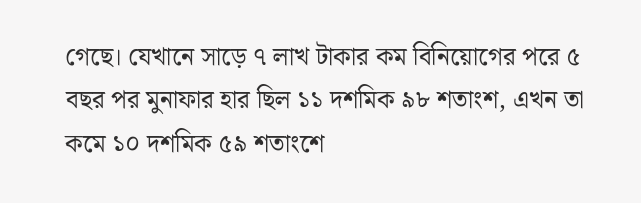গেছে। যেখানে সাড়ে ৭ লাখ টাকার কম বিনিয়োগের পরে ৫ বছর পর মুনাফার হার ছিল ১১ দশমিক ৯৮ শতাংশ, এখন তা কমে ১০ দশমিক ৫৯ শতাংশে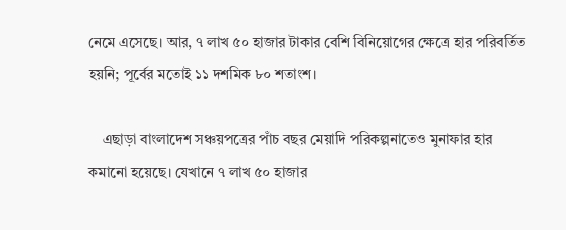নেমে এসেছে। আর, ৭ লাখ ৫০ হাজার টাকার বেশি বিনিয়োগের ক্ষেত্রে হার পরিবর্তিত হয়নি; পূর্বের মতোই ১১ দশমিক ৮০ শতাংশ।

    এছাড়া বাংলাদেশ সঞ্চয়পত্রের পাঁচ বছর মেয়াদি পরিকল্পনাতেও মুনাফার হার কমানো হয়েছে। যেখানে ৭ লাখ ৫০ হাজার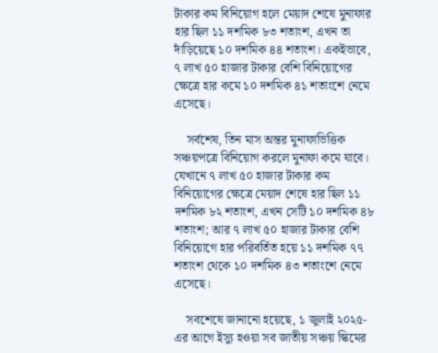টাকার কম বিনিয়োগ হলে মেয়াদ শেষে মুনাফার হার ছিল ১১ দশমিক ৮৩ শতাংশ, এখন তা দাঁড়িয়েছে ১০ দশমিক ৪৪ শতাংশ। একইভাবে, ৭ লাখ ৫০ হাজার টাকার বেশি বিনিয়োগের ক্ষেত্রে হার কমে ১০ দশমিক ৪১ শতাংশে নেমে এসেছে।

    সর্বশেষ, তিন মাস অন্তর মুনাফাভিত্তিক সঞ্চয়পত্রে বিনিয়োগ করলে মুনাফা কমে যাবে। যেখানে ৭ লাখ ৫০ হাজার টাকার কম বিনিয়োগের ক্ষেত্রে মেয়াদ শেষে হার ছিল ১১ দশমিক ৮২ শতাংশ, এখন সেটি ১০ দশমিক ৪৮ শতাংশ; আর ৭ লাখ ৫০ হাজার টাকার বেশি বিনিয়োগে হার পরিবর্তিত হয়ে ১১ দশমিক ৭৭ শতাংশ থেকে ১০ দশমিক ৪৩ শতাংশে নেমে এসেছে।

    সবশেষে জানানো হয়েছে, ১ জুলাই ২০২৫-এর আগে ইস্যু হওয়া সব জাতীয় সঞ্চয় স্কিমের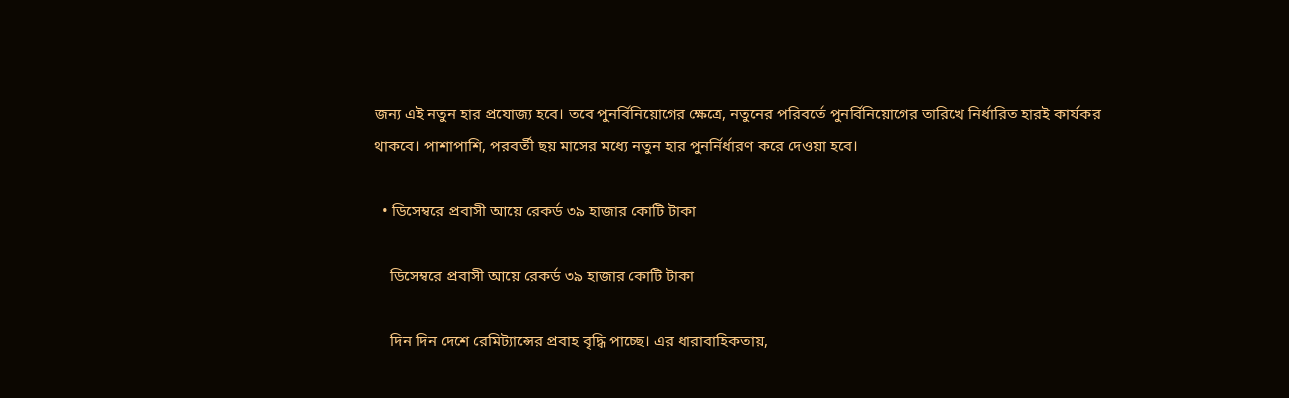জন্য এই নতুন হার প্রযোজ্য হবে। তবে পুনর্বিনিয়োগের ক্ষেত্রে, নতুনের পরিবর্তে পুনর্বিনিয়োগের তারিখে নির্ধারিত হারই কার্যকর থাকবে। পাশাপাশি, পরবর্তী ছয় মাসের মধ্যে নতুন হার পুনর্নির্ধারণ করে দেওয়া হবে।

  • ডিসেম্বরে প্রবাসী আয়ে রেকর্ড ৩৯ হাজার কোটি টাকা

    ডিসেম্বরে প্রবাসী আয়ে রেকর্ড ৩৯ হাজার কোটি টাকা

    দিন দিন দেশে রেমিট্যান্সের প্রবাহ বৃদ্ধি পাচ্ছে। এর ধারাবাহিকতায়,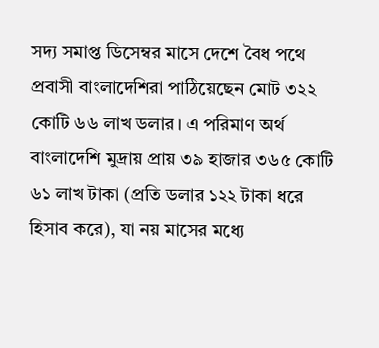সদ্য সমাপ্ত ডিসেম্বর মাসে দেশে বৈধ পথে প্রবাসী বাংলাদেশিরা পাঠিয়েছেন মোট ৩২২ কোটি ৬৬ লাখ ডলার। এ পরিমাণ অর্থ বাংলাদেশি মুদ্রায় প্রায় ৩৯ হাজার ৩৬৫ কোটি ৬১ লাখ টাকা (প্রতি ডলার ১২২ টাকা ধরে হিসাব করে), যা নয় মাসের মধ্যে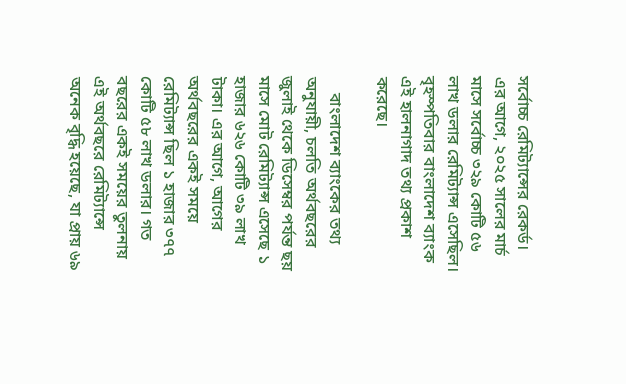সর্বোচ্চ রেমিট্যান্সের রেকর্ড। এর আগে, ২০২৫ সালের মার্চ মাসে সর্বোচ্চ ৩২৯ কোটি ৫৬ লাখ ডলার রেমিট্যান্স এসেছিল। বৃহস্পতিবার বাংলাদেশ ব্যাংক এই হালনাগাদ তথ্য প্রকাশ করেছে।

    বাংলাদেশ ব্যাংকের তথ্য অনুযায়ী, চলতি অর্থবছরের জুলাই থেকে ডিসেম্বর পর্যন্ত ছয় মাসে মোট রেমিট্যান্স এসেছে ১ হাজার ৬২৬ কোটি ৩৯ লাখ টাকা। এর আগে, আগের অর্থবছরের একই সময়ে রেমিট্যান্স ছিল ১ হাজার ৩৭৭ কোটি ৫৮ লাখ ডলার। গত বছরের একই সময়ের তুলনায় এই অর্থবছরে রেমিট্যান্সে অনেক বৃদ্ধি হয়েছে, যা প্রায় ৬৯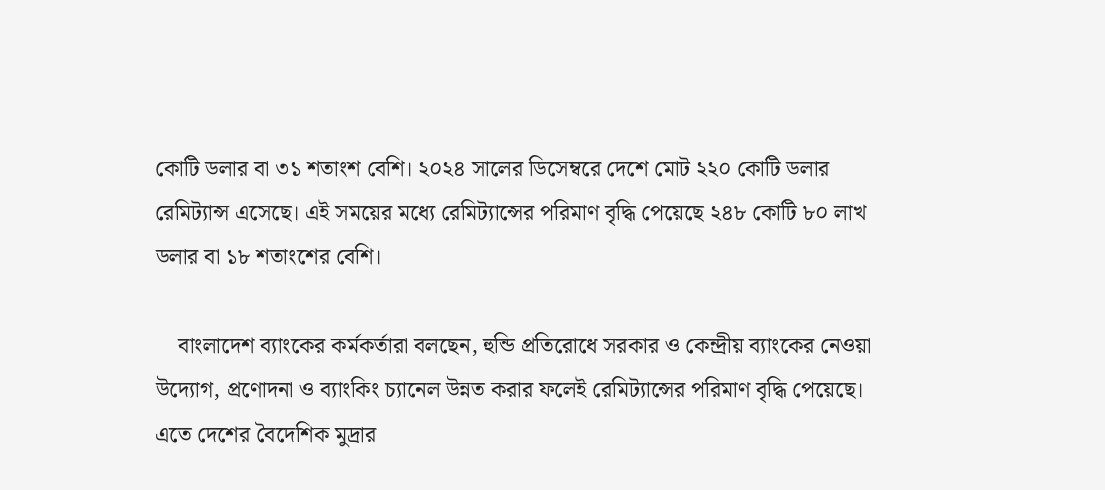কোটি ডলার বা ৩১ শতাংশ বেশি। ২০২৪ সালের ডিসেম্বরে দেশে মোট ২২০ কোটি ডলার রেমিট্যান্স এসেছে। এই সময়ের মধ্যে রেমিট্যান্সের পরিমাণ বৃদ্ধি পেয়েছে ২৪৮ কোটি ৮০ লাখ ডলার বা ১৮ শতাংশের বেশি।

    বাংলাদেশ ব্যাংকের কর্মকর্তারা বলছেন, হুন্ডি প্রতিরোধে সরকার ও কেন্দ্রীয় ব্যাংকের নেওয়া উদ্যোগ, প্রণোদনা ও ব্যাংকিং চ্যানেল উন্নত করার ফলেই রেমিট্যান্সের পরিমাণ বৃদ্ধি পেয়েছে। এতে দেশের বৈদেশিক মুদ্রার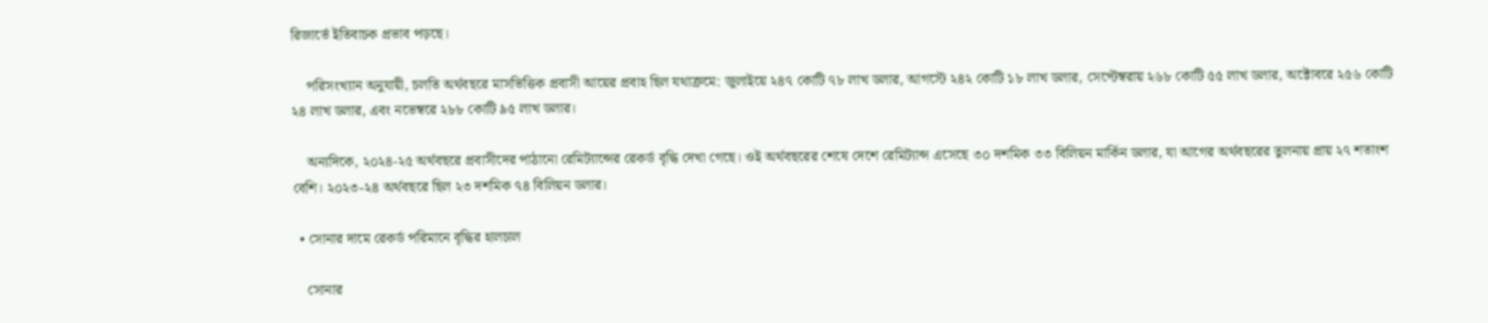রিজার্ভে ইতিবাচক প্রভাব পড়ছে।

    পরিসংখ্যান অনুযায়ী, চলতি অর্থবছরে মাসভিত্তিক প্রবাসী আয়ের প্রবাহ ছিল যথাক্রমে: জুলাইয়ে ২৪৭ কোটি ৭৮ লাখ ডলার, আগস্টে ২৪২ কোটি ১৮ লাখ ডলার, সেপ্টেম্বরায় ২৬৮ কোটি ৫৫ লাখ ডলার, অক্টোবরে ২৫৬ কোটি ২৪ লাখ ডলার, এবং নভেম্বরে ২৮৮ কোটি ৯৫ লাখ ডলার।

    অন্যদিকে, ২০২৪-২৫ অর্থবছরে প্রবাসীদের পাঠানো রেমিট্যান্সের রেকর্ড বৃদ্ধি দেখা গেছে। ওই অর্থবছরের শেষে দেশে রেমিট্যান্স এসেছে ৩০ দশমিক ৩৩ বিলিয়ন মার্কিন ডলার, যা আগের অর্থবছরের তুলনায় প্রায় ২৭ শতাংশ বেশি। ২০২৩-২৪ অর্থবছরে ছিল ২৩ দশমিক ৭৪ বিলিয়ন ডলার।

  • সোনার দামে রেকর্ড পরিমানে বৃদ্ধির হালচাল

    সোনার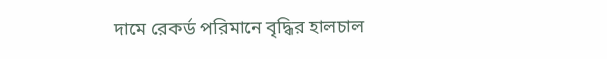দামে রেকর্ড পরিমানে বৃদ্ধির হালচাল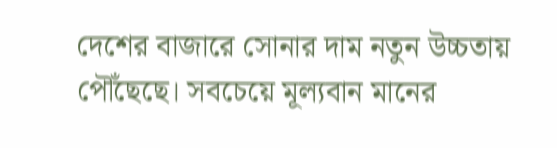দেশের বাজারে সোনার দাম নতুন উচ্চতায় পৌঁছেছে। সবচেয়ে মূল্যবান মানের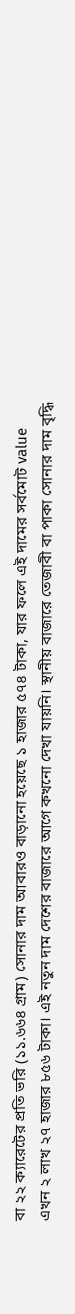বা ২২ ক্যারেটের প্রতি ভরি (১১.৬৬৪ গ্রাম) সোনার দাম আবারও বাড়ানো হয়েছে ১ হাজার ৫৭৪ টাকা, যার ফলে এই দামের সর্বমোট value এখন ২ লাখ ২৭ হাজার ৮৫৬ টাকা। এই নতুন দাম দেশের বাজারে আগে কখনো দেখা যায়নি। স্থানীয় বাজারে তেজাবী বা পাকা সোনার দাম বৃদ্ধি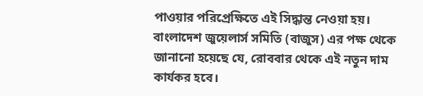পাওয়ার পরিপ্রেক্ষিতে এই সিদ্ধান্ত নেওয়া হয়। বাংলাদেশ জুয়েলার্স সমিতি (বাজুস) এর পক্ষ থেকে জানানো হয়েছে যে, রোববার থেকে এই নতুন দাম কার্যকর হবে।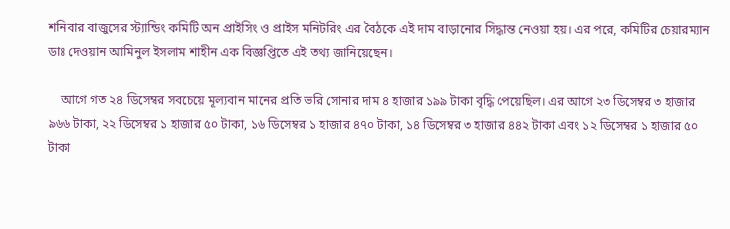শনিবার বাজুসের স্ট্যান্ডিং কমিটি অন প্রাইসিং ও প্রাইস মনিটরিং এর বৈঠকে এই দাম বাড়ানোর সিদ্ধান্ত নেওয়া হয়। এর পরে, কমিটির চেয়ারম্যান ডাঃ দেওয়ান আমিনুল ইসলাম শাহীন এক বিজ্ঞপ্তিতে এই তথ্য জানিয়েছেন।

    আগে গত ২৪ ডিসেম্বর সবচেয়ে মূল্যবান মানের প্রতি ভরি সোনার দাম ৪ হাজার ১৯৯ টাকা বৃদ্ধি পেয়েছিল। এর আগে ২৩ ডিসেম্বর ৩ হাজার ৯৬৬ টাকা, ২২ ডিসেম্বর ১ হাজার ৫০ টাকা, ১৬ ডিসেম্বর ১ হাজার ৪৭০ টাকা, ১৪ ডিসেম্বর ৩ হাজার ৪৪২ টাকা এবং ১২ ডিসেম্বর ১ হাজার ৫০ টাকা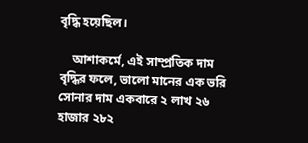বৃদ্ধি হয়েছিল।

    আশাকর্মে, এই সাম্প্রতিক দাম বৃদ্ধির ফলে, ভালো মানের এক ভরি সোনার দাম একবারে ২ লাখ ২৬ হাজার ২৮২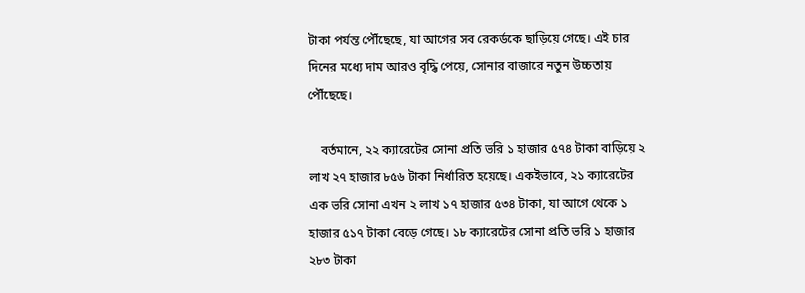টাকা পর্যন্ত পৌঁছেছে, যা আগের সব রেকর্ডকে ছাড়িয়ে গেছে। এই চার দিনের মধ্যে দাম আরও বৃদ্ধি পেয়ে, সোনার বাজারে নতুন উচ্চতায় পৌঁছেছে।

    বর্তমানে, ২২ ক্যারেটের সোনা প্রতি ভরি ১ হাজার ৫৭৪ টাকা বাড়িয়ে ২ লাখ ২৭ হাজার ৮৫৬ টাকা নির্ধারিত হয়েছে। একইভাবে, ২১ ক্যারেটের এক ভরি সোনা এখন ২ লাখ ১৭ হাজার ৫৩৪ টাকা, যা আগে থেকে ১ হাজার ৫১৭ টাকা বেড়ে গেছে। ১৮ ক্যারেটের সোনা প্রতি ভরি ১ হাজার ২৮৩ টাকা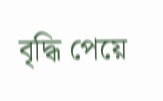বৃদ্ধি পেয়ে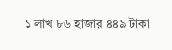১ লাখ ৮৬ হাজার ৪৪৯ টাকা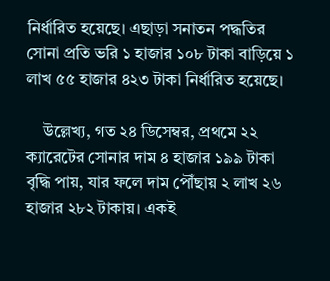নির্ধারিত হয়েছে। এছাড়া সনাতন পদ্ধতির সোনা প্রতি ভরি ১ হাজার ১০৮ টাকা বাড়িয়ে ১ লাখ ৫৫ হাজার ৪২৩ টাকা নির্ধারিত হয়েছে।

    উল্লেখ্য, গত ২৪ ডিসেম্বর, প্রথমে ২২ ক্যারেটের সোনার দাম ৪ হাজার ১৯৯ টাকা বৃদ্ধি পায়, যার ফলে দাম পৌঁছায় ২ লাখ ২৬ হাজার ২৮২ টাকায়। একই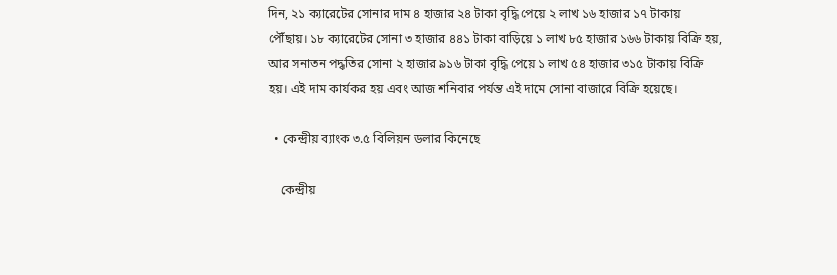দিন, ২১ ক্যারেটের সোনার দাম ৪ হাজার ২৪ টাকা বৃদ্ধি পেয়ে ২ লাখ ১৬ হাজার ১৭ টাকায় পৌঁছায়। ১৮ ক্যারেটের সোনা ৩ হাজার ৪৪১ টাকা বাড়িয়ে ১ লাখ ৮৫ হাজার ১৬৬ টাকায় বিক্রি হয়, আর সনাতন পদ্ধতির সোনা ২ হাজার ৯১৬ টাকা বৃদ্ধি পেয়ে ১ লাখ ৫৪ হাজার ৩১৫ টাকায় বিক্রি হয়। এই দাম কার্যকর হয় এবং আজ শনিবার পর্যন্ত এই দামে সোনা বাজারে বিক্রি হয়েছে।

  • কেন্দ্রীয় ব্যাংক ৩.৫ বিলিয়ন ডলার কিনেছে

    কেন্দ্রীয়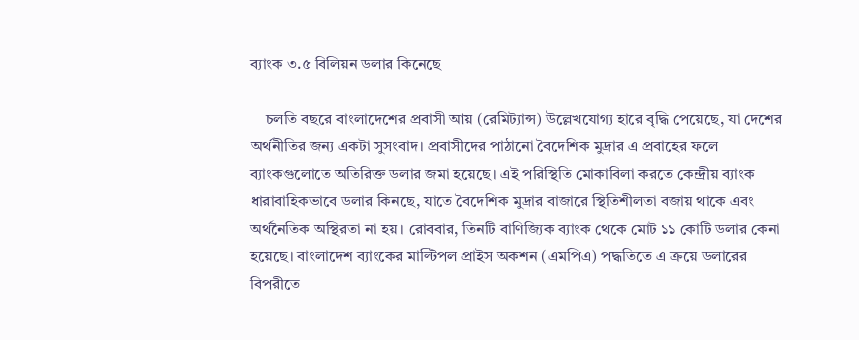ব্যাংক ৩.৫ বিলিয়ন ডলার কিনেছে

    চলতি বছরে বাংলাদেশের প্রবাসী আয় (রেমিট্যান্স) উল্লেখযোগ্য হারে বৃদ্ধি পেয়েছে, যা দেশের অর্থনীতির জন্য একটা সুসংবাদ। প্রবাসীদের পাঠানো বৈদেশিক মুদ্রার এ প্রবাহের ফলে ব্যাংকগুলোতে অতিরিক্ত ডলার জমা হয়েছে। এই পরিস্থিতি মোকাবিলা করতে কেন্দ্রীয় ব্যাংক ধারাবাহিকভাবে ডলার কিনছে, যাতে বৈদেশিক মুদ্রার বাজারে স্থিতিশীলতা বজায় থাকে এবং অর্থনৈতিক অস্থিরতা না হয়। রোববার, তিনটি বাণিজ্যিক ব্যাংক থেকে মোট ১১ কোটি ডলার কেনা হয়েছে। বাংলাদেশ ব্যাংকের মাল্টিপল প্রাইস অকশন (এমপিএ) পদ্ধতিতে এ ক্রয়ে ডলারের বিপরীতে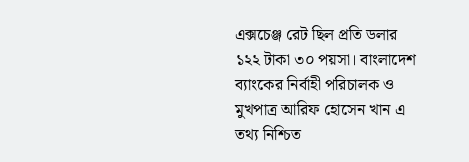এক্সচেঞ্জ রেট ছিল প্রতি ডলার ১২২ টাকা ৩০ পয়সা। বাংলাদেশ ব্যাংকের নির্বাহী পরিচালক ও মুখপাত্র আরিফ হোসেন খান এ তথ্য নিশ্চিত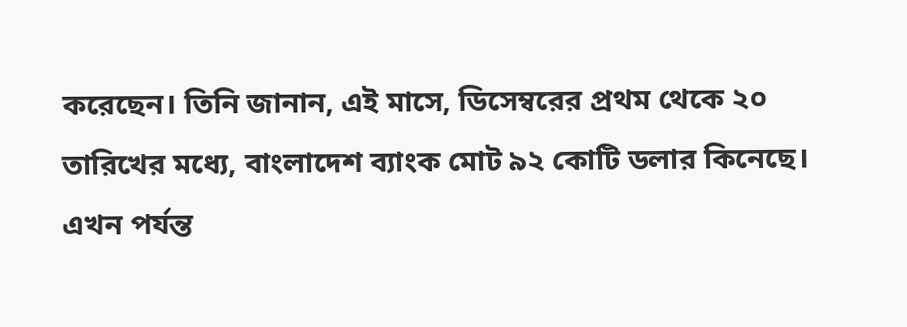করেছেন। তিনি জানান, এই মাসে, ডিসেম্বরের প্রথম থেকে ২০ তারিখের মধ্যে, বাংলাদেশ ব্যাংক মোট ৯২ কোটি ডলার কিনেছে। এখন পর্যন্ত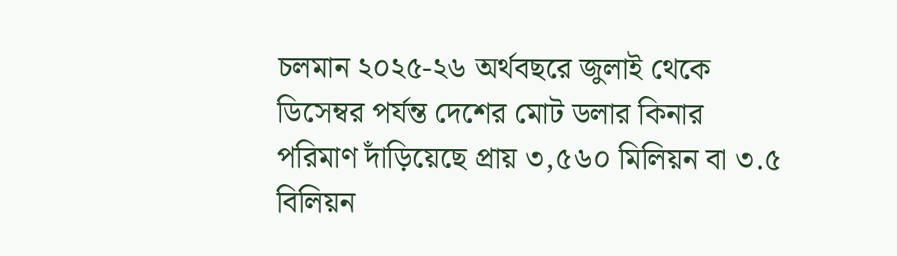চলমান ২০২৫-২৬ অর্থবছরে জুলাই থেকে ডিসেম্বর পর্যন্ত দেশের মোট ডলার কিনার পরিমাণ দাঁড়িয়েছে প্রায় ৩,৫৬০ মিলিয়ন বা ৩.৫ বিলিয়ন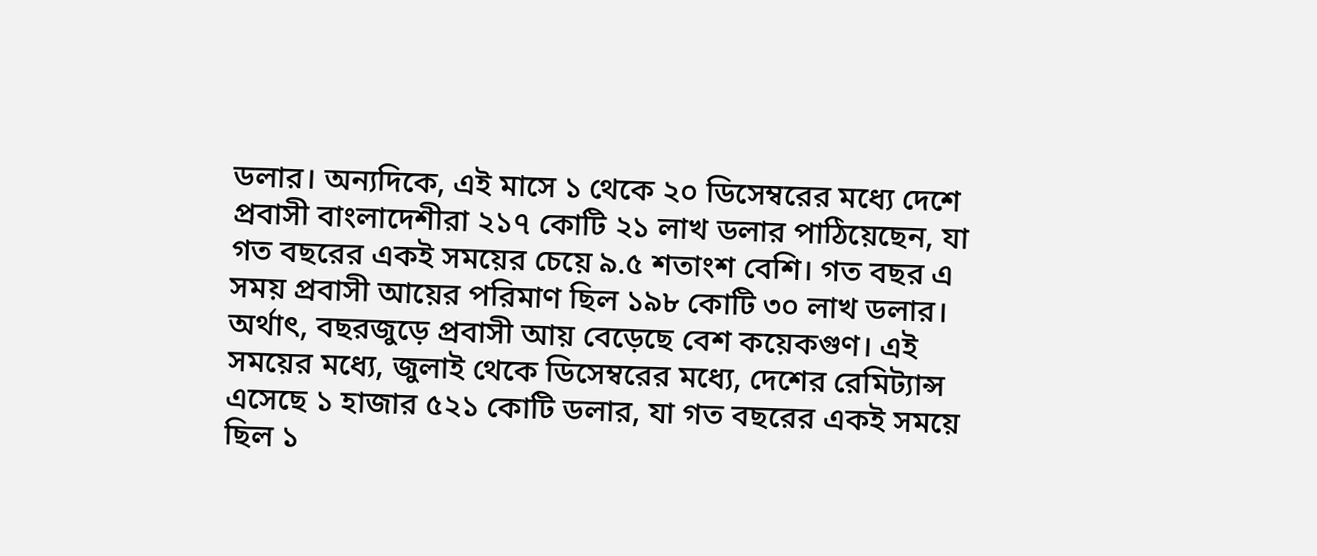ডলার। অন্যদিকে, এই মাসে ১ থেকে ২০ ডিসেম্বরের মধ্যে দেশে প্রবাসী বাংলাদেশীরা ২১৭ কোটি ২১ লাখ ডলার পাঠিয়েছেন, যা গত বছরের একই সময়ের চেয়ে ৯.৫ শতাংশ বেশি। গত বছর এ সময় প্রবাসী আয়ের পরিমাণ ছিল ১৯৮ কোটি ৩০ লাখ ডলার। অর্থাৎ, বছরজুড়ে প্রবাসী আয় বেড়েছে বেশ কয়েকগুণ। এই সময়ের মধ্যে, জুলাই থেকে ডিসেম্বরের মধ্যে, দেশের রেমিট্যান্স এসেছে ১ হাজার ৫২১ কোটি ডলার, যা গত বছরের একই সময়ে ছিল ১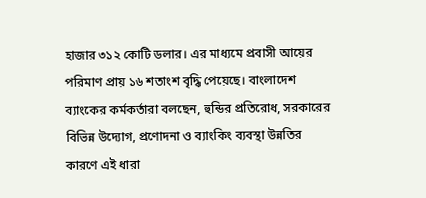হাজার ৩১২ কোটি ডলার। এর মাধ্যমে প্রবাসী আয়ের পরিমাণ প্রায় ১৬ শতাংশ বৃদ্ধি পেয়েছে। বাংলাদেশ ব্যাংকের কর্মকর্তারা বলছেন, হুন্ডির প্রতিরোধ, সরকারের বিভিন্ন উদ্যোগ, প্রণোদনা ও ব্যাংকিং ব্যবস্থা উন্নতির কারণে এই ধারা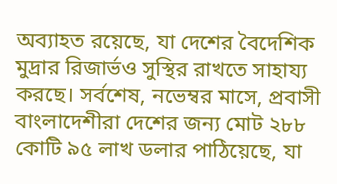অব্যাহত রয়েছে, যা দেশের বৈদেশিক মুদ্রার রিজার্ভও সুস্থির রাখতে সাহায্য করছে। সর্বশেষ, নভেম্বর মাসে, প্রবাসী বাংলাদেশীরা দেশের জন্য মোট ২৮৮ কোটি ৯৫ লাখ ডলার পাঠিয়েছে, যা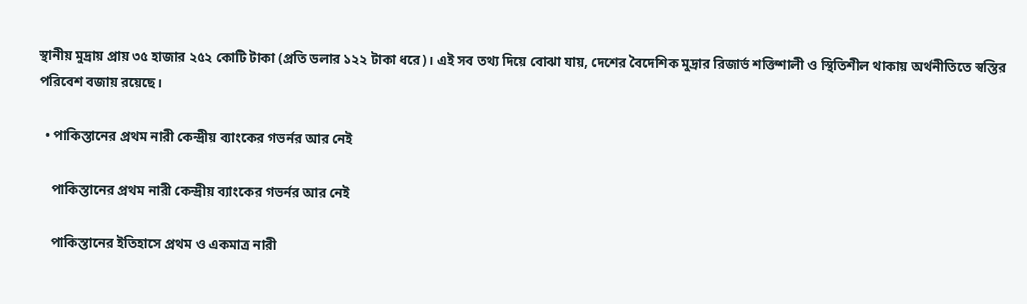স্থানীয় মুদ্রায় প্রায় ৩৫ হাজার ২৫২ কোটি টাকা (প্রতি ডলার ১২২ টাকা ধরে)। এই সব তথ্য দিয়ে বোঝা যায়, দেশের বৈদেশিক মুদ্রার রিজার্ভ শক্তিশালী ও স্থিতিশীল থাকায় অর্থনীতিতে স্বস্তির পরিবেশ বজায় রয়েছে।

  • পাকিস্তানের প্রথম নারী কেন্দ্রীয় ব্যাংকের গভর্নর আর নেই

    পাকিস্তানের প্রথম নারী কেন্দ্রীয় ব্যাংকের গভর্নর আর নেই

    পাকিস্তানের ইতিহাসে প্রথম ও একমাত্র নারী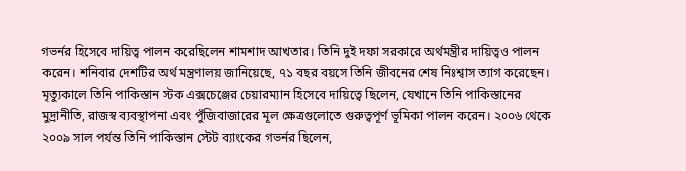গভর্নর হিসেবে দায়িত্ব পালন করেছিলেন শামশাদ আখতার। তিনি দুই দফা সরকারে অর্থমন্ত্রীর দায়িত্বও পালন করেন। শনিবার দেশটির অর্থ মন্ত্রণালয় জানিয়েছে, ৭১ বছর বয়সে তিনি জীবনের শেষ নিঃশ্বাস ত্যাগ করেছেন। মৃত্যুকালে তিনি পাকিস্তান স্টক এক্সচেঞ্জের চেয়ারম্যান হিসেবে দায়িত্বে ছিলেন, যেখানে তিনি পাকিস্তানের মুদ্রানীতি, রাজস্ব ব্যবস্থাপনা এবং পুঁজিবাজারের মূল ক্ষেত্রগুলোতে গুরুত্বপূর্ণ ভূমিকা পালন করেন। ২০০৬ থেকে ২০০৯ সাল পর্যন্ত তিনি পাকিস্তান স্টেট ব্যাংকের গভর্নর ছিলেন,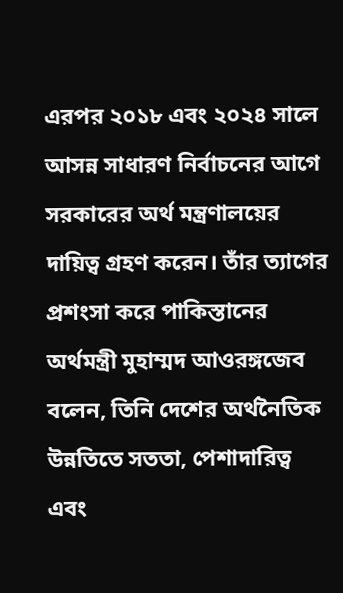এরপর ২০১৮ এবং ২০২৪ সালে আসন্ন সাধারণ নির্বাচনের আগে সরকারের অর্থ মন্ত্রণালয়ের দায়িত্ব গ্রহণ করেন। তাঁর ত্যাগের প্রশংসা করে পাকিস্তানের অর্থমন্ত্রী মুহাম্মদ আওরঙ্গজেব বলেন, তিনি দেশের অর্থনৈতিক উন্নতিতে সততা, পেশাদারিত্ব এবং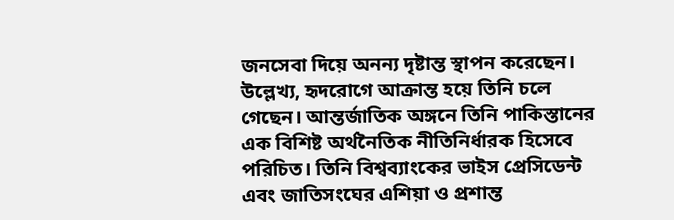জনসেবা দিয়ে অনন্য দৃষ্টান্ত স্থাপন করেছেন। উল্লেখ্য, হৃদরোগে আক্রান্ত হয়ে তিনি চলে গেছেন। আন্তর্জাতিক অঙ্গনে তিনি পাকিস্তানের এক বিশিষ্ট অর্থনৈতিক নীতিনির্ধারক হিসেবে পরিচিত। তিনি বিশ্বব্যাংকের ভাইস প্রেসিডেন্ট এবং জাতিসংঘের এশিয়া ও প্রশান্ত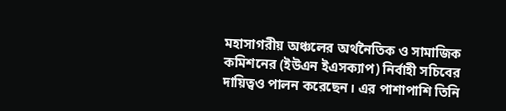মহাসাগরীয় অঞ্চলের অর্থনৈতিক ও সামাজিক কমিশনের (ইউএন ইএসক্যাপ) নির্বাহী সচিবের দায়িত্বও পালন করেছেন। এর পাশাপাশি তিনি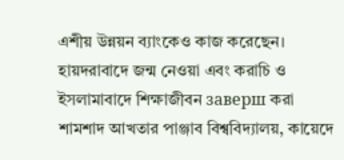এশীয় উন্নয়ন ব্যাংকেও কাজ করেছেন। হায়দরাবাদে জন্ম নেওয়া এবং করাচি ও ইসলামাবাদে শিক্ষাজীবন заверш করা শামশাদ আখতার পাঞ্জাব বিশ্ববিদ্যালয়, কায়েদে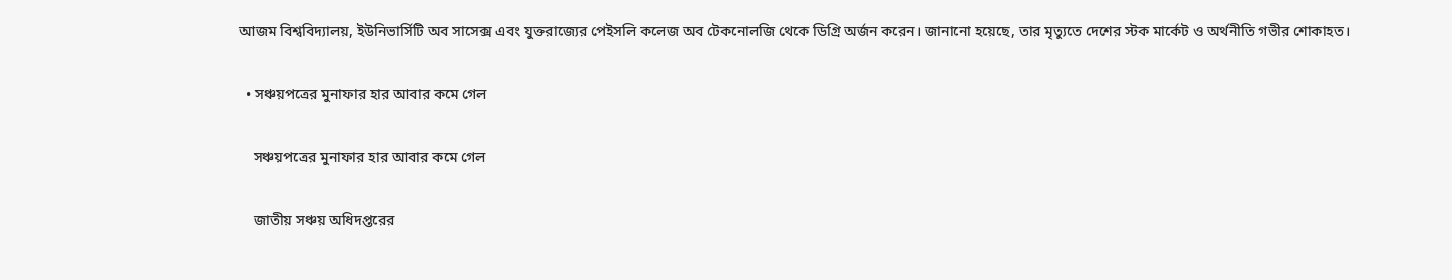আজম বিশ্ববিদ্যালয়, ইউনিভার্সিটি অব সাসেক্স এবং যুক্তরাজ্যের পেইসলি কলেজ অব টেকনোলজি থেকে ডিগ্রি অর্জন করেন। জানানো হয়েছে, তার মৃত্যুতে দেশের স্টক মার্কেট ও অর্থনীতি গভীর শোকাহত।

  • সঞ্চয়পত্রের মুনাফার হার আবার কমে গেল

    সঞ্চয়পত্রের মুনাফার হার আবার কমে গেল

    জাতীয় সঞ্চয় অধিদপ্তরের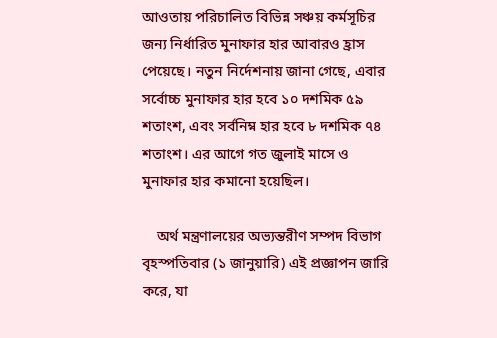আওতায় পরিচালিত বিভিন্ন সঞ্চয় কর্মসূচির জন্য নির্ধারিত মুনাফার হার আবারও হ্রাস পেয়েছে। নতুন নির্দেশনায় জানা গেছে, এবার সর্বোচ্চ মুনাফার হার হবে ১০ দশমিক ৫৯ শতাংশ, এবং সর্বনিম্ন হার হবে ৮ দশমিক ৭৪ শতাংশ। এর আগে গত জুলাই মাসে ও মুনাফার হার কমানো হয়েছিল।

    অর্থ মন্ত্রণালয়ের অভ্যন্তরীণ সম্পদ বিভাগ বৃহস্পতিবার (১ জানুয়ারি) এই প্রজ্ঞাপন জারি করে, যা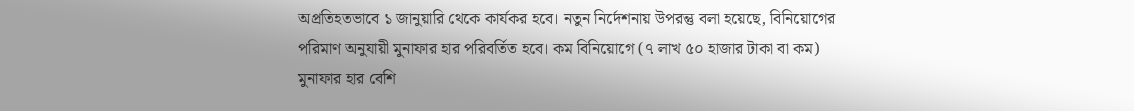অপ্রতিহতভাবে ১ জানুয়ারি থেকে কার্যকর হবে। নতুন নির্দেশনায় উপরন্তু বলা হয়েছে, বিনিয়োগের পরিমাণ অনুযায়ী মুনাফার হার পরিবর্তিত হবে। কম বিনিয়োগে (৭ লাখ ৫০ হাজার টাকা বা কম) মুনাফার হার বেশি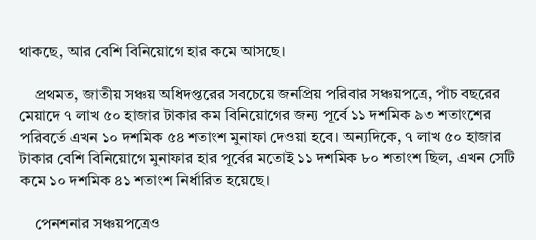থাকছে, আর বেশি বিনিয়োগে হার কমে আসছে।

    প্রথমত, জাতীয় সঞ্চয় অধিদপ্তরের সবচেয়ে জনপ্রিয় পরিবার সঞ্চয়পত্রে, পাঁচ বছরের মেয়াদে ৭ লাখ ৫০ হাজার টাকার কম বিনিয়োগের জন্য পূর্বে ১১ দশমিক ৯৩ শতাংশের পরিবর্তে এখন ১০ দশমিক ৫৪ শতাংশ মুনাফা দেওয়া হবে। অন্যদিকে, ৭ লাখ ৫০ হাজার টাকার বেশি বিনিয়োগে মুনাফার হার পূর্বের মতোই ১১ দশমিক ৮০ শতাংশ ছিল, এখন সেটি কমে ১০ দশমিক ৪১ শতাংশ নির্ধারিত হয়েছে।

    পেনশনার সঞ্চয়পত্রেও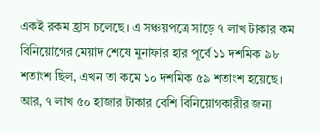একই রকম হ্রাস চলেছে। এ সঞ্চয়পত্রে সাড়ে ৭ লাখ টাকার কম বিনিয়োগের মেয়াদ শেষে মুনাফার হার পূর্বে ১১ দশমিক ৯৮ শতাংশ ছিল, এখন তা কমে ১০ দশমিক ৫৯ শতাংশ হয়েছে। আর, ৭ লাখ ৫০ হাজার টাকার বেশি বিনিয়োগকারীর জন্য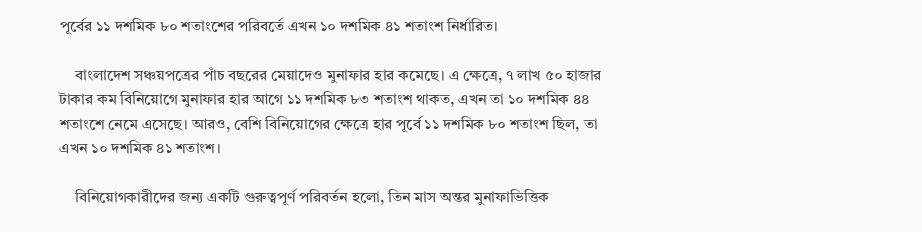পূর্বের ১১ দশমিক ৮০ শতাংশের পরিবর্তে এখন ১০ দশমিক ৪১ শতাংশ নির্ধারিত।

    বাংলাদেশ সঞ্চয়পত্রের পাঁচ বছরের মেয়াদেও মুনাফার হার কমেছে। এ ক্ষেত্রে, ৭ লাখ ৫০ হাজার টাকার কম বিনিয়োগে মুনাফার হার আগে ১১ দশমিক ৮৩ শতাংশ থাকত, এখন তা ১০ দশমিক ৪৪ শতাংশে নেমে এসেছে। আরও, বেশি বিনিয়োগের ক্ষেত্রে হার পূর্বে ১১ দশমিক ৮০ শতাংশ ছিল, তা এখন ১০ দশমিক ৪১ শতাংশ।

    বিনিয়োগকারীদের জন্য একটি গুরুত্বপূর্ণ পরিবর্তন হলো, তিন মাস অন্তর মুনাফাভিত্তিক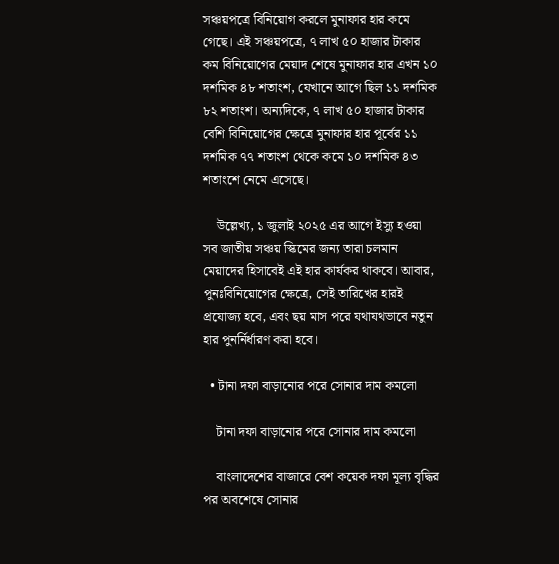সঞ্চয়পত্রে বিনিয়োগ করলে মুনাফার হার কমে গেছে। এই সঞ্চয়পত্রে, ৭ লাখ ৫০ হাজার টাকার কম বিনিয়োগের মেয়াদ শেষে মুনাফার হার এখন ১০ দশমিক ৪৮ শতাংশ, যেখানে আগে ছিল ১১ দশমিক ৮২ শতাংশ। অন্যদিকে, ৭ লাখ ৫০ হাজার টাকার বেশি বিনিয়োগের ক্ষেত্রে মুনাফার হার পূর্বের ১১ দশমিক ৭৭ শতাংশ থেকে কমে ১০ দশমিক ৪৩ শতাংশে নেমে এসেছে।

    উল্লেখ্য, ১ জুলাই ২০২৫ এর আগে ইস্যু হওয়া সব জাতীয় সঞ্চয় স্কিমের জন্য তারা চলমান মেয়াদের হিসাবেই এই হার কার্যকর থাকবে। আবার, পুনঃবিনিয়োগের ক্ষেত্রে, সেই তারিখের হারই প্রযোজ্য হবে, এবং ছয় মাস পরে যথাযথভাবে নতুন হার পুনর্নির্ধারণ করা হবে।

  • টানা দফা বাড়ানোর পরে সোনার দাম কমলো

    টানা দফা বাড়ানোর পরে সোনার দাম কমলো

    বাংলাদেশের বাজারে বেশ কয়েক দফা মূল্য বৃদ্ধির পর অবশেষে সোনার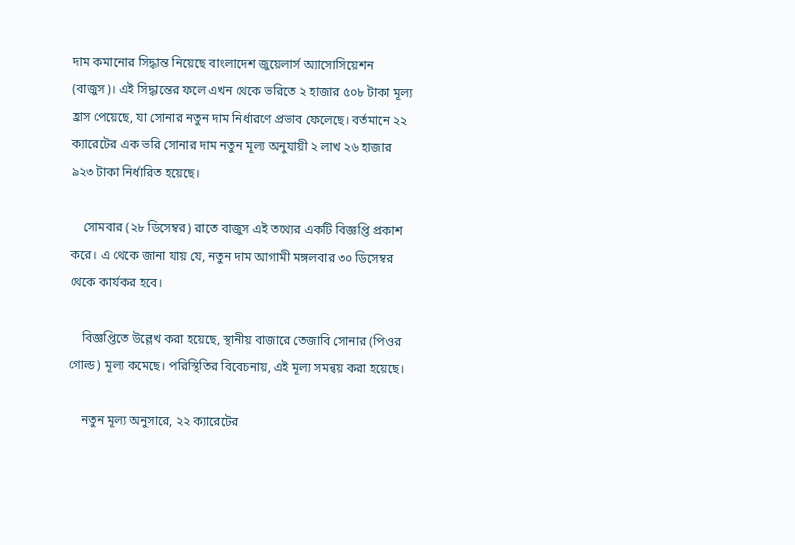দাম কমানোর সিদ্ধান্ত নিয়েছে বাংলাদেশ জুয়েলার্স অ্যাসোসিয়েশন (বাজুস)। এই সিদ্ধান্তের ফলে এখন থেকে ভরিতে ২ হাজার ৫০৮ টাকা মূল্য হ্রাস পেয়েছে, যা সোনার নতুন দাম নির্ধারণে প্রভাব ফেলেছে। বর্তমানে ২২ ক্যারেটের এক ভরি সোনার দাম নতুন মূল্য অনুযায়ী ২ লাখ ২৬ হাজার ৯২৩ টাকা নির্ধারিত হয়েছে।

    সোমবার (২৮ ডিসেম্বর) রাতে বাজুস এই তথ্যের একটি বিজ্ঞপ্তি প্রকাশ করে। এ থেকে জানা যায় যে, নতুন দাম আগামী মঙ্গলবার ৩০ ডিসেম্বর থেকে কার্যকর হবে।

    বিজ্ঞপ্তিতে উল্লেখ করা হয়েছে, স্থানীয় বাজারে তেজাবি সোনার (পিওর গোল্ড) মূল্য কমেছে। পরিস্থিতির বিবেচনায়, এই মূল্য সমন্বয় করা হয়েছে।

    নতুন মূল্য অনুসারে, ২২ ক্যারেটের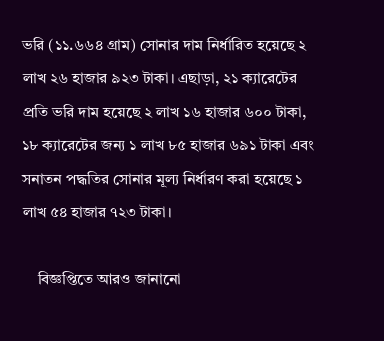ভরি (১১.৬৬৪ গ্রাম) সোনার দাম নির্ধারিত হয়েছে ২ লাখ ২৬ হাজার ৯২৩ টাকা। এছাড়া, ২১ ক্যারেটের প্রতি ভরি দাম হয়েছে ২ লাখ ১৬ হাজার ৬০০ টাকা, ১৮ ক্যারেটের জন্য ১ লাখ ৮৫ হাজার ৬৯১ টাকা এবং সনাতন পদ্ধতির সোনার মূল্য নির্ধারণ করা হয়েছে ১ লাখ ৫৪ হাজার ৭২৩ টাকা।

    বিজ্ঞপ্তিতে আরও জানানো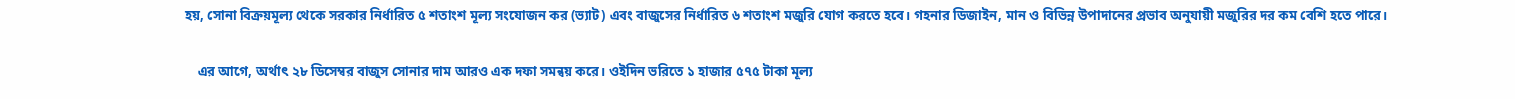হয়, সোনা বিক্রয়মূল্য থেকে সরকার নির্ধারিত ৫ শতাংশ মূল্য সংযোজন কর (ভ্যাট) এবং বাজুসের নির্ধারিত ৬ শতাংশ মজুরি যোগ করতে হবে। গহনার ডিজাইন, মান ও বিভিন্ন উপাদানের প্রভাব অনুযায়ী মজুরির দর কম বেশি হতে পারে।

    এর আগে, অর্থাৎ ২৮ ডিসেম্বর বাজুস সোনার দাম আরও এক দফা সমন্বয় করে। ওইদিন ভরিতে ১ হাজার ৫৭৫ টাকা মূল্য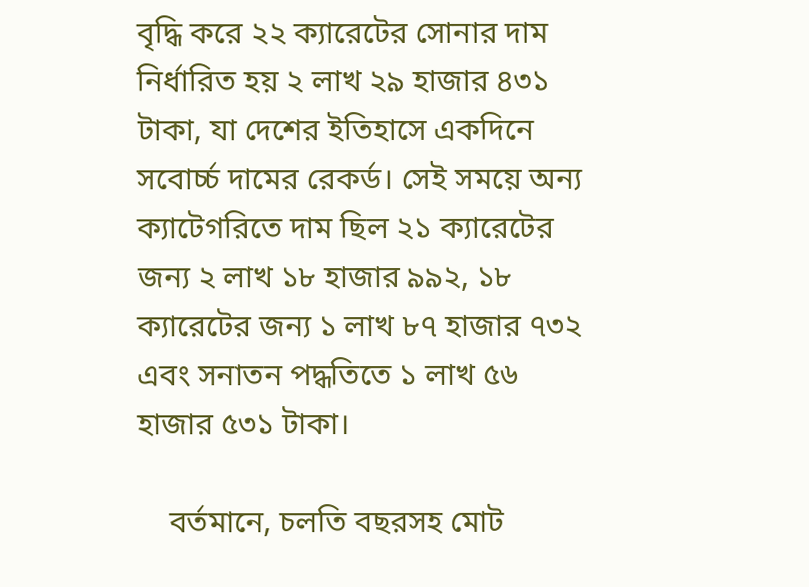বৃদ্ধি করে ২২ ক্যারেটের সোনার দাম নির্ধারিত হয় ২ লাখ ২৯ হাজার ৪৩১ টাকা, যা দেশের ইতিহাসে একদিনে সবোর্চ্চ দামের রেকর্ড। সেই সময়ে অন্য ক্যাটেগরিতে দাম ছিল ২১ ক্যারেটের জন্য ২ লাখ ১৮ হাজার ৯৯২, ১৮ ক্যারেটের জন্য ১ লাখ ৮৭ হাজার ৭৩২ এবং সনাতন পদ্ধতিতে ১ লাখ ৫৬ হাজার ৫৩১ টাকা।

    বর্তমানে, চলতি বছরসহ মোট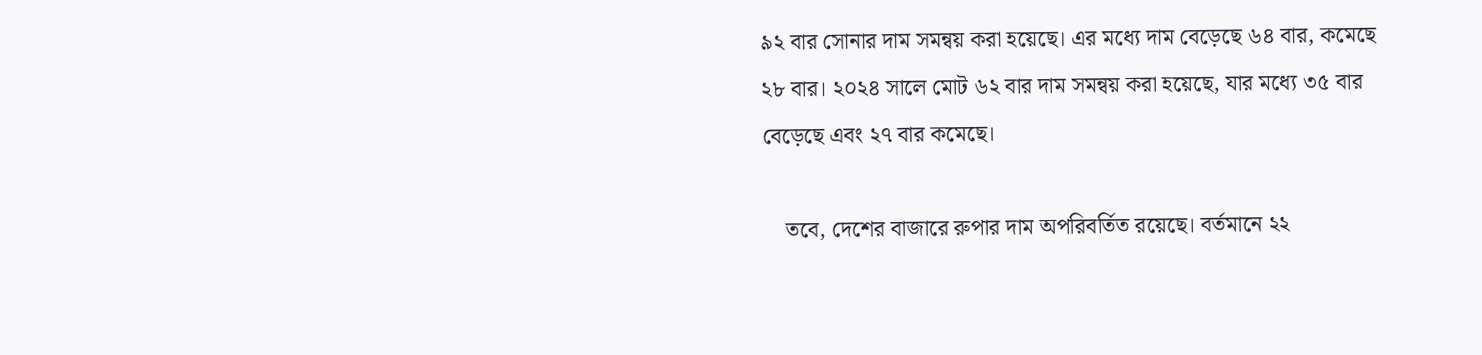৯২ বার সোনার দাম সমন্বয় করা হয়েছে। এর মধ্যে দাম বেড়েছে ৬৪ বার, কমেছে ২৮ বার। ২০২৪ সালে মোট ৬২ বার দাম সমন্বয় করা হয়েছে, যার মধ্যে ৩৫ বার বেড়েছে এবং ২৭ বার কমেছে।

    তবে, দেশের বাজারে রুপার দাম অপরিবর্তিত রয়েছে। বর্তমানে ২২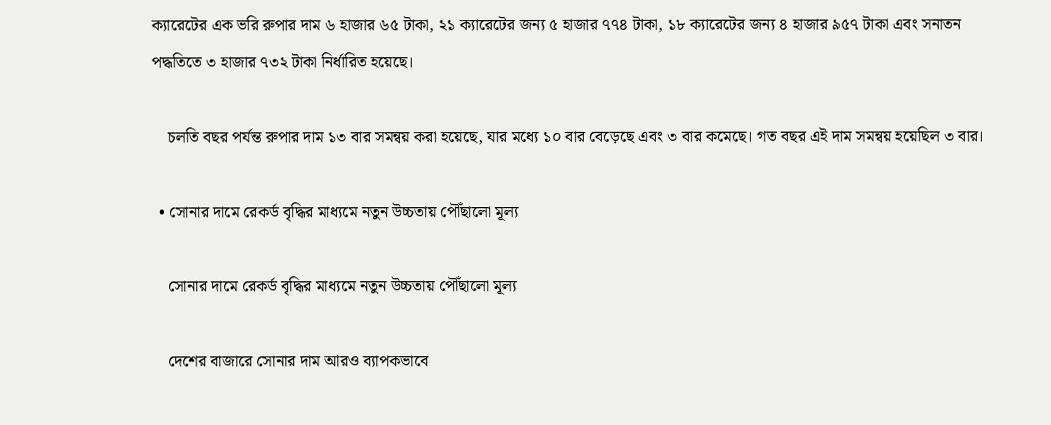ক্যারেটের এক ভরি রুপার দাম ৬ হাজার ৬৫ টাকা, ২১ ক্যারেটের জন্য ৫ হাজার ৭৭৪ টাকা, ১৮ ক্যারেটের জন্য ৪ হাজার ৯৫৭ টাকা এবং সনাতন পদ্ধতিতে ৩ হাজার ৭৩২ টাকা নির্ধারিত হয়েছে।

    চলতি বছর পর্যন্ত রুপার দাম ১৩ বার সমন্বয় করা হয়েছে, যার মধ্যে ১০ বার বেড়েছে এবং ৩ বার কমেছে। গত বছর এই দাম সমন্বয় হয়েছিল ৩ বার।

  • সোনার দামে রেকর্ড বৃদ্ধির মাধ্যমে নতুন উচ্চতায় পৌঁছালো মূল্য

    সোনার দামে রেকর্ড বৃদ্ধির মাধ্যমে নতুন উচ্চতায় পৌঁছালো মূল্য

    দেশের বাজারে সোনার দাম আরও ব্যাপকভাবে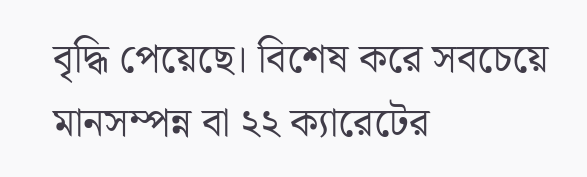বৃদ্ধি পেয়েছে। বিশেষ করে সবচেয়ে মানসম্পন্ন বা ২২ ক্যারেটের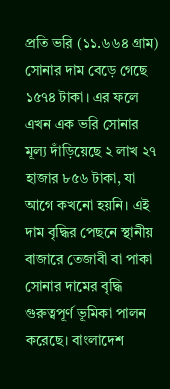প্রতি ভরি (১১.৬৬৪ গ্রাম) সোনার দাম বেড়ে গেছে ১৫৭৪ টাকা। এর ফলে এখন এক ভরি সোনার মূল্য দাঁড়িয়েছে ২ লাখ ২৭ হাজার ৮৫৬ টাকা, যা আগে কখনো হয়নি। এই দাম বৃদ্ধির পেছনে স্থানীয় বাজারে তেজাবী বা পাকা সোনার দামের বৃদ্ধি গুরুত্বপূর্ণ ভূমিকা পালন করেছে। বাংলাদেশ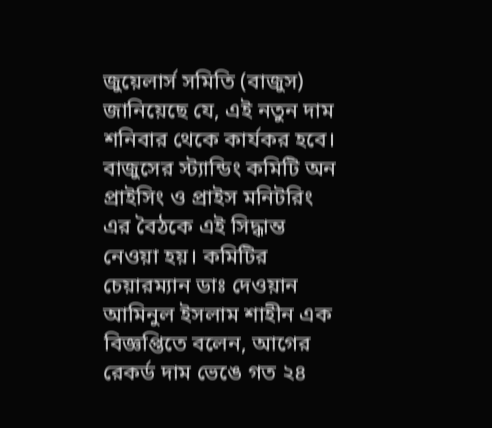জুয়েলার্স সমিতি (বাজুস) জানিয়েছে যে, এই নতুন দাম শনিবার থেকে কার্যকর হবে। বাজুসের স্ট্যান্ডিং কমিটি অন প্রাইসিং ও প্রাইস মনিটরিং এর বৈঠকে এই সিদ্ধান্ত নেওয়া হয়। কমিটির চেয়ারম্যান ডাঃ দেওয়ান আমিনুল ইসলাম শাহীন এক বিজ্ঞপ্তিতে বলেন, আগের রেকর্ড দাম ভেঙে গত ২৪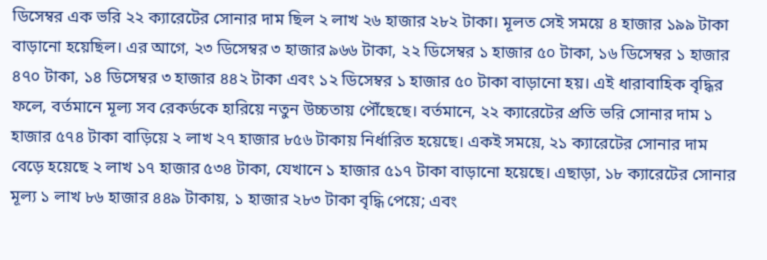ডিসেম্বর এক ভরি ২২ ক্যারেটের সোনার দাম ছিল ২ লাখ ২৬ হাজার ২৮২ টাকা। মূলত সেই সময়ে ৪ হাজার ১৯৯ টাকা বাড়ানো হয়েছিল। এর আগে, ২৩ ডিসেম্বর ৩ হাজার ৯৬৬ টাকা, ২২ ডিসেম্বর ১ হাজার ৫০ টাকা, ১৬ ডিসেম্বর ১ হাজার ৪৭০ টাকা, ১৪ ডিসেম্বর ৩ হাজার ৪৪২ টাকা এবং ১২ ডিসেম্বর ১ হাজার ৫০ টাকা বাড়ানো হয়। এই ধারাবাহিক বৃদ্ধির ফলে, বর্তমানে মূল্য সব রেকর্ডকে হারিয়ে নতুন উচ্চতায় পৌঁছেছে। বর্তমানে, ২২ ক্যারেটের প্রতি ভরি সোনার দাম ১ হাজার ৫৭৪ টাকা বাড়িয়ে ২ লাখ ২৭ হাজার ৮৫৬ টাকায় নির্ধারিত হয়েছে। একই সময়ে, ২১ ক্যারেটের সোনার দাম বেড়ে হয়েছে ২ লাখ ১৭ হাজার ৫৩৪ টাকা, যেখানে ১ হাজার ৫১৭ টাকা বাড়ানো হয়েছে। এছাড়া, ১৮ ক্যারেটের সোনার মূল্য ১ লাখ ৮৬ হাজার ৪৪৯ টাকায়, ১ হাজার ২৮৩ টাকা বৃদ্ধি পেয়ে; এবং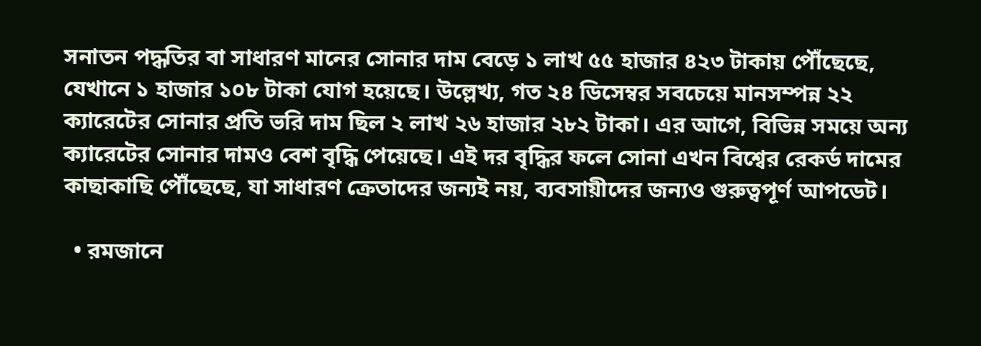সনাতন পদ্ধতির বা সাধারণ মানের সোনার দাম বেড়ে ১ লাখ ৫৫ হাজার ৪২৩ টাকায় পৌঁছেছে, যেখানে ১ হাজার ১০৮ টাকা যোগ হয়েছে। উল্লেখ্য, গত ২৪ ডিসেম্বর সবচেয়ে মানসম্পন্ন ২২ ক্যারেটের সোনার প্রতি ভরি দাম ছিল ২ লাখ ২৬ হাজার ২৮২ টাকা। এর আগে, বিভিন্ন সময়ে অন্য ক্যারেটের সোনার দামও বেশ বৃদ্ধি পেয়েছে। এই দর বৃদ্ধির ফলে সোনা এখন বিশ্বের রেকর্ড দামের কাছাকাছি পৌঁছেছে, যা সাধারণ ক্রেতাদের জন্যই নয়, ব্যবসায়ীদের জন্যও গুরুত্বপূর্ণ আপডেট।

  • রমজানে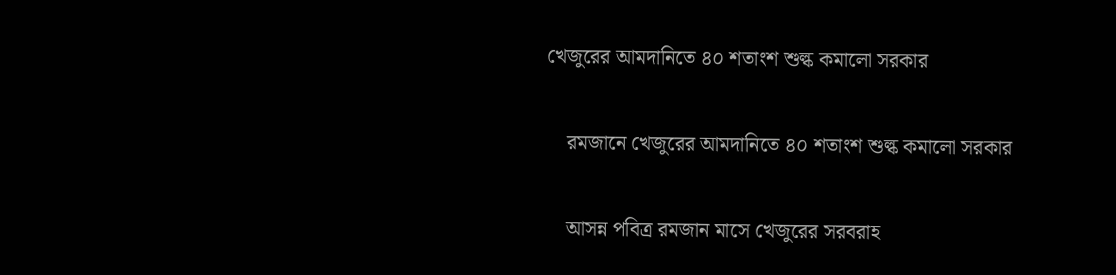খেজুরের আমদানিতে ৪০ শতাংশ শুল্ক কমালো সরকার

    রমজানে খেজুরের আমদানিতে ৪০ শতাংশ শুল্ক কমালো সরকার

    আসন্ন পবিত্র রমজান মাসে খেজুরের সরবরাহ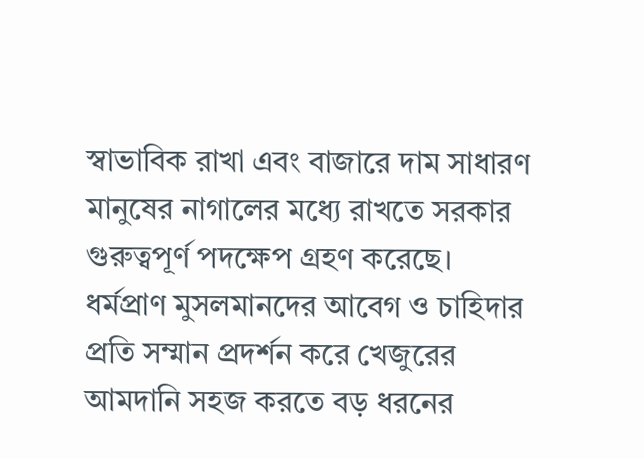স্বাভাবিক রাখা এবং বাজারে দাম সাধারণ মানুষের নাগালের মধ্যে রাখতে সরকার গুরুত্বপূর্ণ পদক্ষেপ গ্রহণ করেছে। ধর্মপ্রাণ মুসলমানদের আবেগ ও চাহিদার প্রতি সম্মান প্রদর্শন করে খেজুরের আমদানি সহজ করতে বড় ধরনের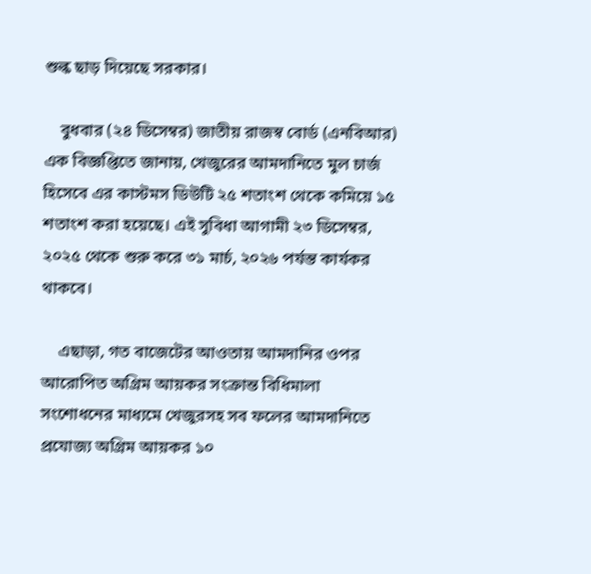শুল্ক ছাড় দিয়েছে সরকার।

    বুধবার (২৪ ডিসেম্বর) জাতীয় রাজস্ব বোর্ড (এনবিআর) এক বিজ্ঞপ্তিতে জানায়, খেজুরের আমদানিতে মুল চার্জ হিসেবে এর কাস্টমস ডিউটি ২৫ শতাংশ থেকে কমিয়ে ১৫ শতাংশ করা হয়েছে। এই সুবিধা আগামী ২৩ ডিসেম্বর, ২০২৫ থেকে শুরু করে ৩১ মার্চ, ২০২৬ পর্যন্ত কার্যকর থাকবে।

    এছাড়া, গত বাজেটের আওতায় আমদানির ওপর আরোপিত অগ্রিম আয়কর সংক্রান্ত বিধিমালা সংশোধনের মাধ্যমে খেজুরসহ সব ফলের আমদানিতে প্রযোজ্য অগ্রিম আয়কর ১০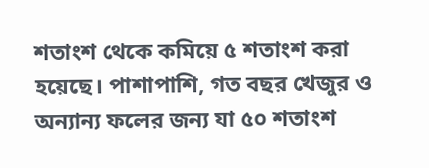শতাংশ থেকে কমিয়ে ৫ শতাংশ করা হয়েছে। পাশাপাশি, গত বছর খেজুর ও অন্যান্য ফলের জন্য যা ৫০ শতাংশ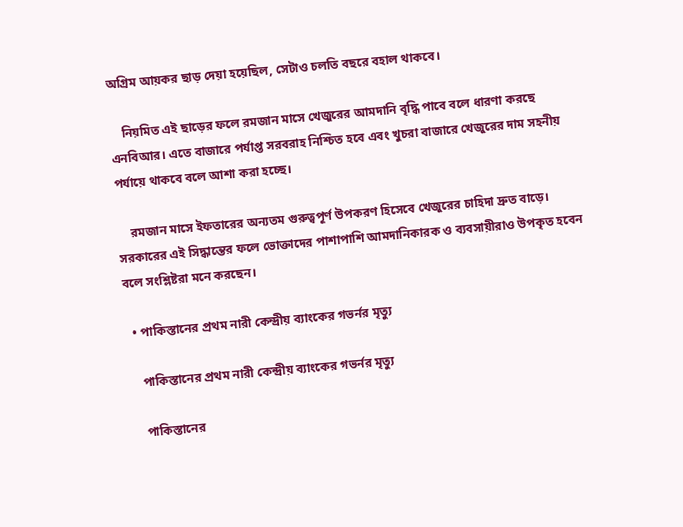অগ্রিম আয়কর ছাড় দেয়া হয়েছিল, সেটাও চলতি বছরে বহাল থাকবে।

    নিয়মিত এই ছাড়ের ফলে রমজান মাসে খেজুরের আমদানি বৃদ্ধি পাবে বলে ধারণা করছে এনবিআর। এতে বাজারে পর্যাপ্ত সরবরাহ নিশ্চিত হবে এবং খুচরা বাজারে খেজুরের দাম সহনীয় পর্যায়ে থাকবে বলে আশা করা হচ্ছে।

    রমজান মাসে ইফতারের অন্যতম গুরুত্বপূর্ণ উপকরণ হিসেবে খেজুরের চাহিদা দ্রুত বাড়ে। সরকারের এই সিদ্ধান্তের ফলে ভোক্তাদের পাশাপাশি আমদানিকারক ও ব্যবসায়ীরাও উপকৃত হবেন বলে সংশ্লিষ্টরা মনে করছেন।

  • পাকিস্তানের প্রথম নারী কেন্দ্রীয় ব্যাংকের গভর্নর মৃত্যু

    পাকিস্তানের প্রথম নারী কেন্দ্রীয় ব্যাংকের গভর্নর মৃত্যু

    পাকিস্তানের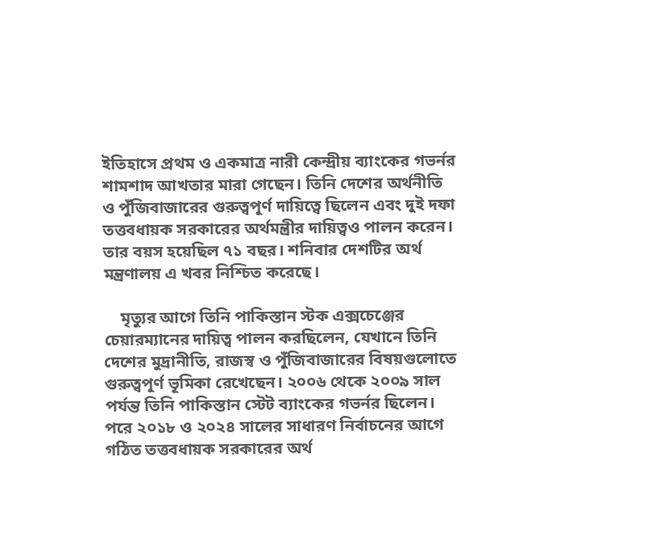ইতিহাসে প্রথম ও একমাত্র নারী কেন্দ্রীয় ব্যাংকের গভর্নর শামশাদ আখতার মারা গেছেন। তিনি দেশের অর্থনীতি ও পুঁজিবাজারের গুরুত্বপূর্ণ দায়িত্বে ছিলেন এবং দুই দফা তত্তবধায়ক সরকারের অর্থমন্ত্রীর দায়িত্বও পালন করেন। তার বয়স হয়েছিল ৭১ বছর। শনিবার দেশটির অর্থ মন্ত্রণালয় এ খবর নিশ্চিত করেছে।

    মৃত্যুর আগে তিনি পাকিস্তান স্টক এক্সচেঞ্জের চেয়ারম্যানের দায়িত্ব পালন করছিলেন, যেখানে তিনি দেশের মুদ্রানীতি, রাজস্ব ও পুঁজিবাজারের বিষয়গুলোতে গুরুত্বপূর্ণ ভূমিকা রেখেছেন। ২০০৬ থেকে ২০০৯ সাল পর্যন্ত তিনি পাকিস্তান স্টেট ব্যাংকের গভর্নর ছিলেন। পরে ২০১৮ ও ২০২৪ সালের সাধারণ নির্বাচনের আগে গঠিত তত্তবধায়ক সরকারের অর্থ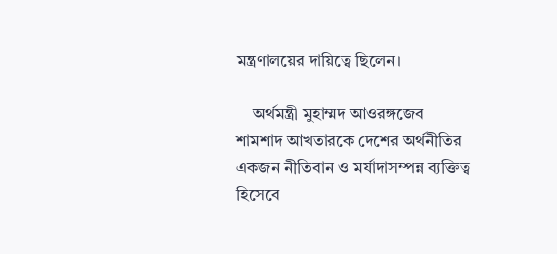মন্ত্রণালয়ের দায়িত্বে ছিলেন।

    অর্থমন্ত্রী মুহাম্মদ আওরঙ্গজেব শামশাদ আখতারকে দেশের অর্থনীতির একজন নীতিবান ও মর্যাদাসম্পন্ন ব্যক্তিত্ব হিসেবে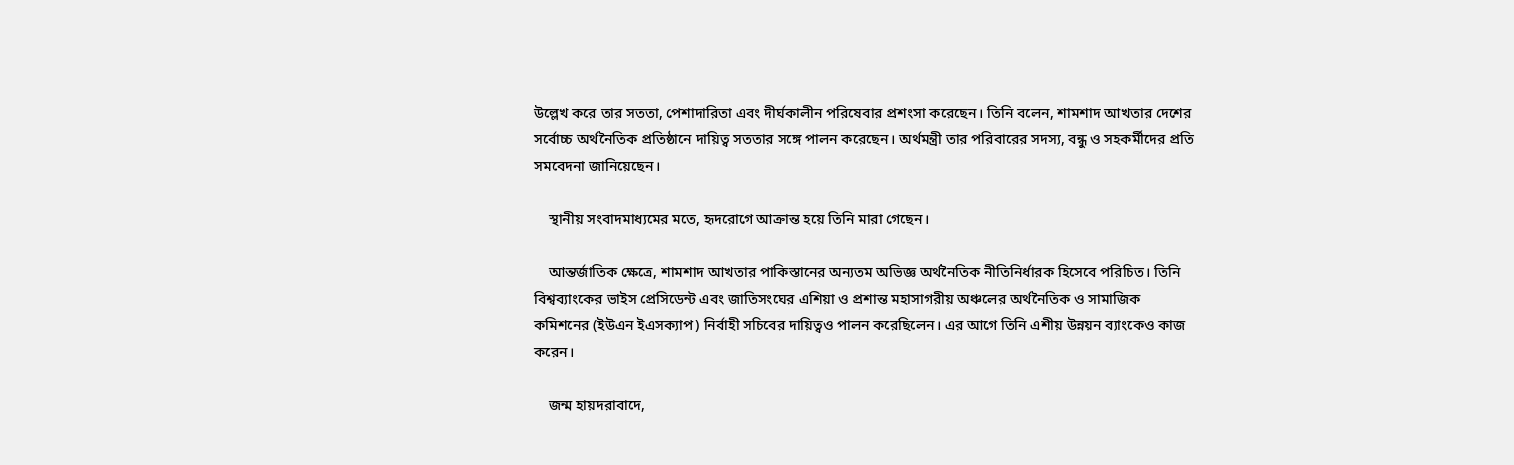উল্লেখ করে তার সততা, পেশাদারিতা এবং দীর্ঘকালীন পরিষেবার প্রশংসা করেছেন। তিনি বলেন, শামশাদ আখতার দেশের সর্বোচ্চ অর্থনৈতিক প্রতিষ্ঠানে দায়িত্ব সততার সঙ্গে পালন করেছেন। অর্থমন্ত্রী তার পরিবারের সদস্য, বন্ধু ও সহকর্মীদের প্রতি সমবেদনা জানিয়েছেন।

    স্থানীয় সংবাদমাধ্যমের মতে, হৃদরোগে আক্রান্ত হয়ে তিনি মারা গেছেন।

    আন্তর্জাতিক ক্ষেত্রে, শামশাদ আখতার পাকিস্তানের অন্যতম অভিজ্ঞ অর্থনৈতিক নীতিনির্ধারক হিসেবে পরিচিত। তিনি বিশ্বব্যাংকের ভাইস প্রেসিডেন্ট এবং জাতিসংঘের এশিয়া ও প্রশান্ত মহাসাগরীয় অঞ্চলের অর্থনৈতিক ও সামাজিক কমিশনের (ইউএন ইএসক্যাপ) নির্বাহী সচিবের দায়িত্বও পালন করেছিলেন। এর আগে তিনি এশীয় উন্নয়ন ব্যাংকেও কাজ করেন।

    জন্ম হায়দরাবাদে,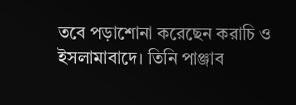তবে পড়াশোনা করেছেন করাচি ও ইসলামাবাদে। তিনি পাঞ্জাব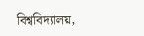বিশ্ববিদ্যালয়,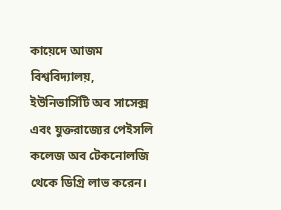কায়েদে আজম বিশ্ববিদ্যালয়, ইউনিভার্সিটি অব সাসেক্স এবং যুক্তরাজ্যের পেইসলি কলেজ অব টেকনোলজি থেকে ডিগ্রি লাভ করেন।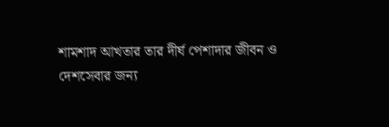শামশাদ আখতার তার দীর্ঘ পেশাদার জীবন ও দেশসেবার জন্য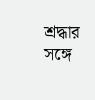শ্রদ্ধার সঙ্গে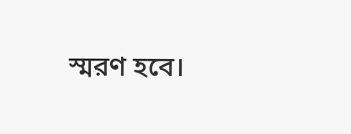স্মরণ হবে।